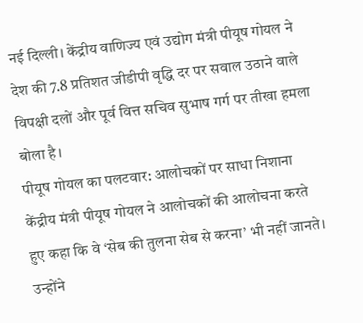नई दिल्ली। केंद्रीय वाणिज्य एवं उद्योग मंत्री पीयूष गोयल ने देश की 7.8 प्रतिशत जीडीपी वृद्धि दर पर सवाल उठाने वाले विपक्षी दलों और पूर्व वित्त सचिव सुभाष गर्ग पर तीखा हमला बोला है।
पीयूष गोयल का पलटवार: आलोचकों पर साधा निशाना
केंद्रीय मंत्री पीयूष गोयल ने आलोचकों की आलोचना करते हुए कहा कि वे ‘सेब की तुलना सेब से करना’ भी नहीं जानते। उन्होंने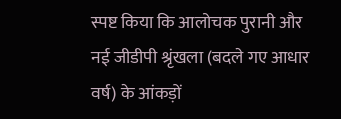स्पष्ट किया कि आलोचक पुरानी और नई जीडीपी श्रृंखला (बदले गए आधार वर्ष) के आंकड़ों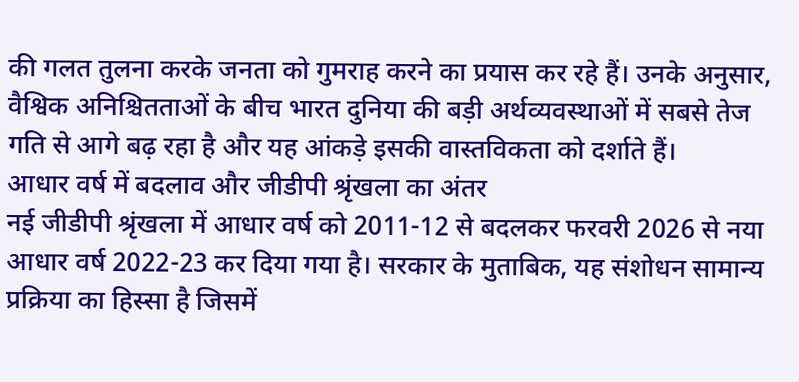की गलत तुलना करके जनता को गुमराह करने का प्रयास कर रहे हैं। उनके अनुसार, वैश्विक अनिश्चितताओं के बीच भारत दुनिया की बड़ी अर्थव्यवस्थाओं में सबसे तेज गति से आगे बढ़ रहा है और यह आंकड़े इसकी वास्तविकता को दर्शाते हैं।
आधार वर्ष में बदलाव और जीडीपी श्रृंखला का अंतर
नई जीडीपी श्रृंखला में आधार वर्ष को 2011-12 से बदलकर फरवरी 2026 से नया आधार वर्ष 2022-23 कर दिया गया है। सरकार के मुताबिक, यह संशोधन सामान्य प्रक्रिया का हिस्सा है जिसमें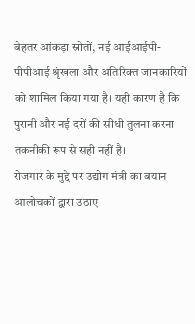बेहतर आंकड़ा स्रोतों, नई आईआईपी-पीपीआई श्रृंखला और अतिरिक्त जानकारियों को शामिल किया गया है। यही कारण है कि पुरानी और नई दरों की सीधी तुलना करना तकनीकी रूप से सही नहीं है।
रोजगार के मुद्दे पर उद्योग मंत्री का बयान
आलोचकों द्वारा उठाए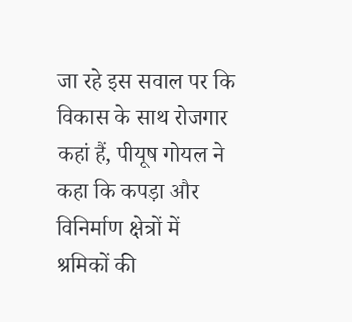जा रहे इस सवाल पर कि विकास के साथ रोजगार कहां हैं, पीयूष गोयल ने कहा कि कपड़ा और विनिर्माण क्षेत्रों में श्रमिकों की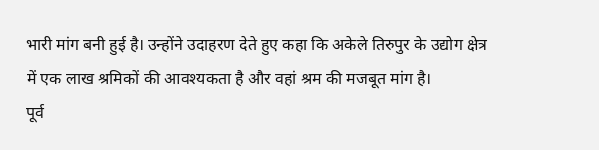भारी मांग बनी हुई है। उन्होंने उदाहरण देते हुए कहा कि अकेले तिरुपुर के उद्योग क्षेत्र में एक लाख श्रमिकों की आवश्यकता है और वहां श्रम की मजबूत मांग है।
पूर्व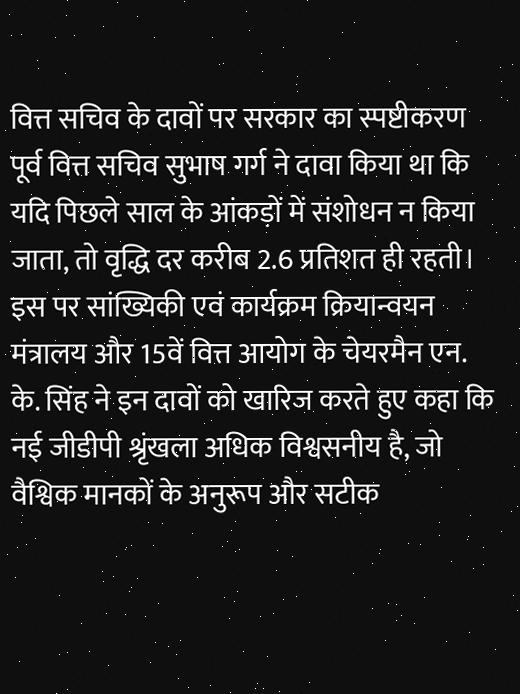वित्त सचिव के दावों पर सरकार का स्पष्टीकरण
पूर्व वित्त सचिव सुभाष गर्ग ने दावा किया था कि यदि पिछले साल के आंकड़ों में संशोधन न किया जाता, तो वृद्धि दर करीब 2.6 प्रतिशत ही रहती। इस पर सांख्यिकी एवं कार्यक्रम क्रियान्वयन मंत्रालय और 15वें वित्त आयोग के चेयरमैन एन. के. सिंह ने इन दावों को खारिज करते हुए कहा कि नई जीडीपी श्रृंखला अधिक विश्वसनीय है, जो वैश्विक मानकों के अनुरूप और सटीक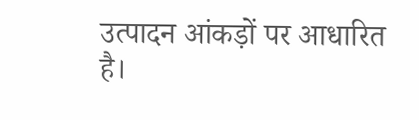उत्पादन आंकड़ों पर आधारित है।